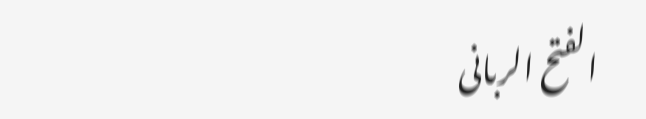الفتح الربانی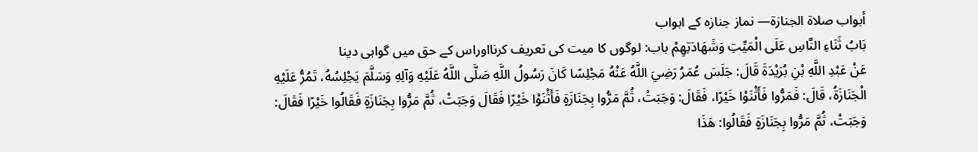أبواب صلاة الجنازة— نماز جنازہ کے ابواب
بَابُ ثَنَاءِ النَّاسِ عَلَى الْمَيِّتِ وَشَهَادَتِهِمْ باب: لوگوں کا میت کی تعریف کرنااوراس کے حق میں گواہی دینا
عَنْ عَبْدِ اللَّهِ بْنِ بُرَيْدَةَ قَالَ: جَلَسَ عُمَرُ رَضِيَ اللَّهُ عَنْهُ مَجْلِسًا كَانَ رَسُولُ اللَّهِ صَلَّى اللَّهُ عَلَيْهِ وَآلِهِ وَسَلَّمَ يَجْلِسُهُ، تَمُرُّ عَلَيْهِ الْجَنَازَةُ، قَالَ: فَمَرُّوا فَأَثْنَوْا خَيْرًا، فَقَالَ: وَجَبَتْ، ثُمَّ مَرُّوا بِجَنَازَةٍ فَأَثْنَوْا خَيْرًا فَقَالَ وَجَبَتْ، ثُمَّ مَرُّوا بِجَنَازَةٍ فَقَالُوا خَيْرًا فَقَالَ: وَجَبَتْ، ثُمَّ مَرُّوا بِجَنَازَةٍ فَقَالُوا: هَذَا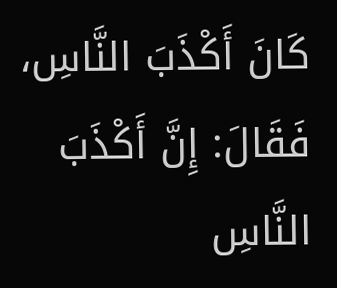كَانَ أَكْذَبَ النَّاسِ، فَقَالَ: إِنَّ أَكْذَبَ النَّاسِ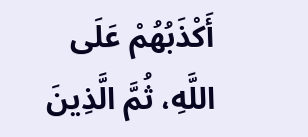أَكْذَبُهُمْ عَلَى اللَّهِ، ثُمَّ الَّذِينَ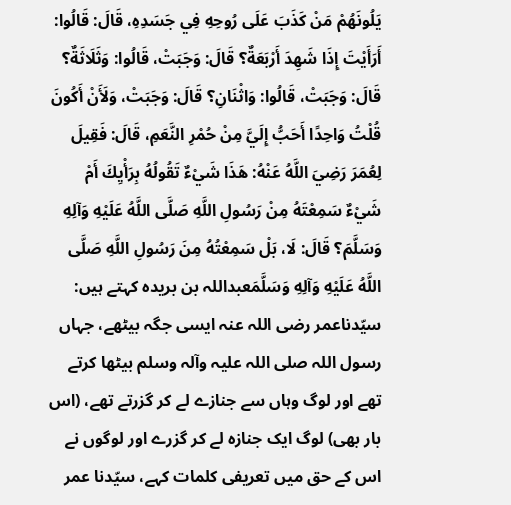يَلُونَهُمْ مَنْ كَذَبَ عَلَى رُوحِهِ فِي جَسَدِهِ، قَالَ: قَالُوا: أَرَأَيْتَ إِذَا شَهِدَ أَرْبَعَةٌ؟ قَالَ: وَجَبَتْ، قَالُوا: وَثَلَاثَةٌ؟ قَالَ: وَجَبَتْ، قَالُوا: وَاثْنَانِ؟ قَالَ: وَجَبَتْ، وَلَأَنْ أَكُونَ قُلْتُ وَاحِدًا أَحَبُّ إِلَيَّ مِنْ حُمْرِ النَّعَمِ، قَالَ: فَقِيلَ لِعُمَرَ رَضِيَ اللَّهُ عَنْهُ: هَذَا شَيْءٌ تَقُولُهُ بِرَأْيِكَ أَمْ شَيْءٌ سَمِعْتَهُ مِنْ رَسُولِ اللَّهِ صَلَّى اللَّهُ عَلَيْهِ وَآلِهِ وَسَلَّمَ؟ قَالَ: لَا، بَلْ سَمِعْتُهُ مِنَ رَسُولِ اللَّهِ صَلَّى اللَّهُ عَلَيْهِ وَآلِهِ وَسَلَّمَعبداللہ بن بریدہ کہتے ہیں: سیّدناعمر رضی اللہ عنہ ایسی جگہ بیٹھے، جہاں رسول اللہ صلی اللہ علیہ وآلہ وسلم بیٹھا کرتے تھے اور لوگ وہاں سے جنازے لے کر گزرتے تھے، (اس بار بھی) لوگ ایک جنازہ لے کر گزرے اور لوگوں نے اس کے حق میں تعریفی کلمات کہے، سیّدنا عمر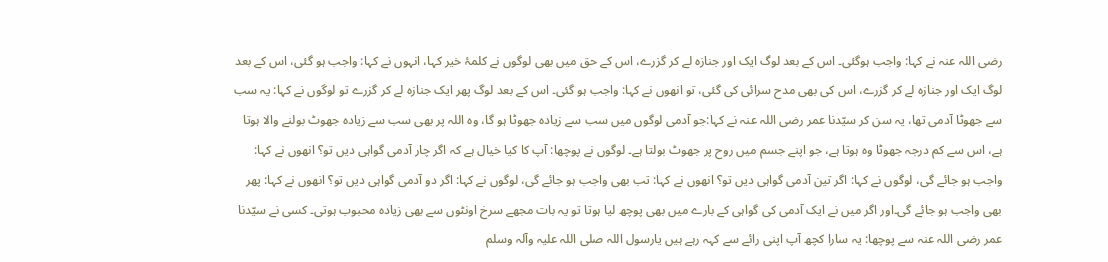رضی اللہ عنہ نے کہا: واجب ہوگئی۔ اس کے بعد لوگ ایک اور جنازہ لے کر گزرے، اس کے حق میں بھی لوگوں نے کلمۂ خیر کہا، انہوں نے کہا: واجب ہو گئی، اس کے بعد لوگ ایک اور جنازہ لے کر گزرے، اس کی بھی مدح سرائی کی گئی، تو انھوں نے کہا: واجب ہو گئی۔ اس کے بعد لوگ پھر ایک جنازہ لے کر گزرے تو لوگوں نے کہا: یہ سب سے جھوٹا آدمی تھا، یہ سن کر سیّدنا عمر رضی اللہ عنہ نے کہا:جو آدمی لوگوں میں سب سے زیادہ جھوٹا ہو گا، وہ اللہ پر بھی سب سے زیادہ جھوٹ بولنے والا ہوتا ہے، اس سے کم درجہ جھوٹا وہ ہوتا ہے، جو اپنے جسم میں روح پر جھوٹ بولتا ہے۔ لوگوں نے پوچھا: آپ کا کیا خیال ہے کہ اگر چار آدمی گواہی دیں تو؟ انھوں نے کہا: واجب ہو جائے گی، لوگوں نے کہا: اگر تین آدمی گواہی دیں تو؟ انھوں نے کہا: تب بھی واجب ہو جائے گی، لوگوں نے کہا: اگر دو آدمی گواہی دیں تو؟ انھوں نے کہا: پھر بھی واجب ہو جائے گی۔اور اگر میں نے ایک آدمی کی گواہی کے بارے میں بھی پوچھ لیا ہوتا تو یہ بات مجھے سرخ اونٹوں سے بھی زیادہ محبوب ہوتی۔ کسی نے سیّدنا عمر رضی اللہ عنہ سے پوچھا: یہ سارا کچھ آپ اپنی رائے سے کہہ رہے ہیں یارسول اللہ صلی اللہ علیہ وآلہ وسلم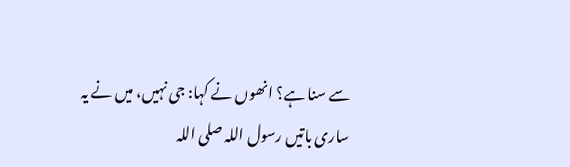سے سنا ہے؟ انھوں نے کہا: جی نہیں، میں نے یہ ساری باتیں رسول اللہ صلی اللہ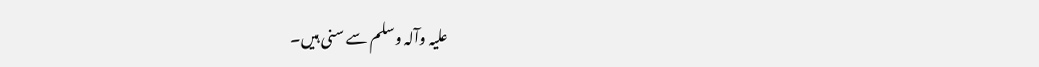علیہ وآلہ وسلم سے سنی ہیں۔